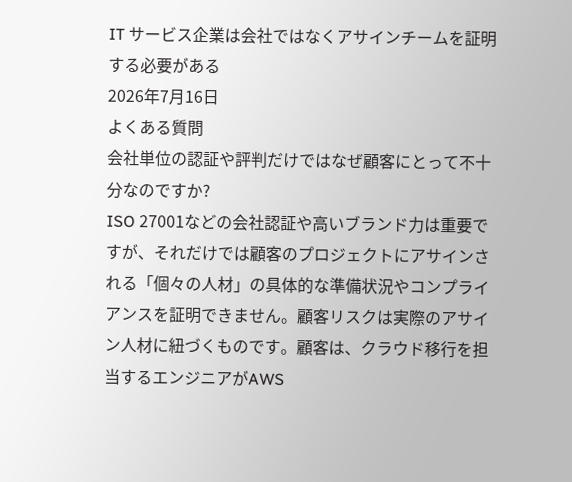IT サービス企業は会社ではなくアサインチームを証明する必要がある
2026年7月16日
よくある質問
会社単位の認証や評判だけではなぜ顧客にとって不十分なのですか?
ISO 27001などの会社認証や高いブランド力は重要ですが、それだけでは顧客のプロジェクトにアサインされる「個々の人材」の具体的な準備状況やコンプライアンスを証明できません。顧客リスクは実際のアサイン人材に紐づくものです。顧客は、クラウド移行を担当するエンジニアがAWS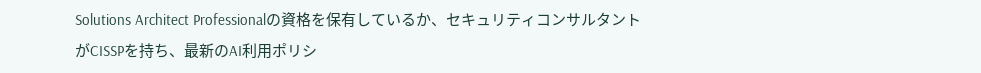Solutions Architect Professionalの資格を保有しているか、セキュリティコンサルタントがCISSPを持ち、最新のAI利用ポリシ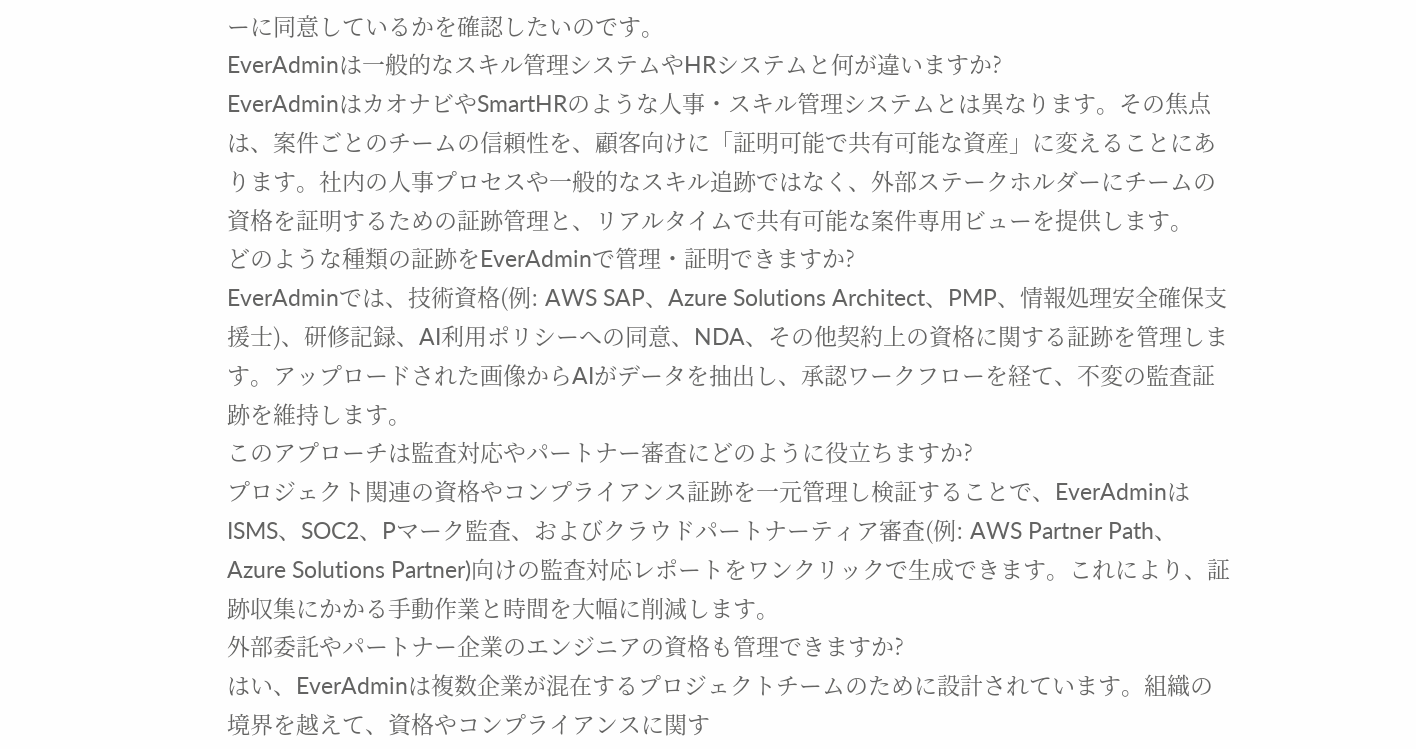ーに同意しているかを確認したいのです。
EverAdminは一般的なスキル管理システムやHRシステムと何が違いますか?
EverAdminはカオナビやSmartHRのような人事・スキル管理システムとは異なります。その焦点は、案件ごとのチームの信頼性を、顧客向けに「証明可能で共有可能な資産」に変えることにあります。社内の人事プロセスや一般的なスキル追跡ではなく、外部ステークホルダーにチームの資格を証明するための証跡管理と、リアルタイムで共有可能な案件専用ビューを提供します。
どのような種類の証跡をEverAdminで管理・証明できますか?
EverAdminでは、技術資格(例: AWS SAP、Azure Solutions Architect、PMP、情報処理安全確保支援士)、研修記録、AI利用ポリシーへの同意、NDA、その他契約上の資格に関する証跡を管理します。アップロードされた画像からAIがデータを抽出し、承認ワークフローを経て、不変の監査証跡を維持します。
このアプローチは監査対応やパートナー審査にどのように役立ちますか?
プロジェクト関連の資格やコンプライアンス証跡を一元管理し検証することで、EverAdminはISMS、SOC2、Pマーク監査、およびクラウドパートナーティア審査(例: AWS Partner Path、Azure Solutions Partner)向けの監査対応レポートをワンクリックで生成できます。これにより、証跡収集にかかる手動作業と時間を大幅に削減します。
外部委託やパートナー企業のエンジニアの資格も管理できますか?
はい、EverAdminは複数企業が混在するプロジェクトチームのために設計されています。組織の境界を越えて、資格やコンプライアンスに関す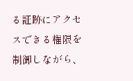る証跡にアクセスできる権限を制御しながら、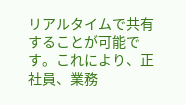リアルタイムで共有することが可能です。これにより、正社員、業務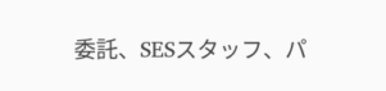委託、SESスタッフ、パ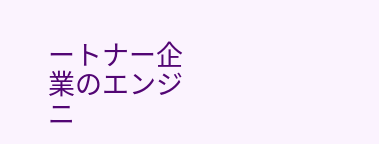ートナー企業のエンジニ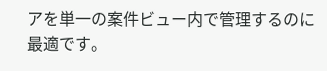アを単一の案件ビュー内で管理するのに最適です。